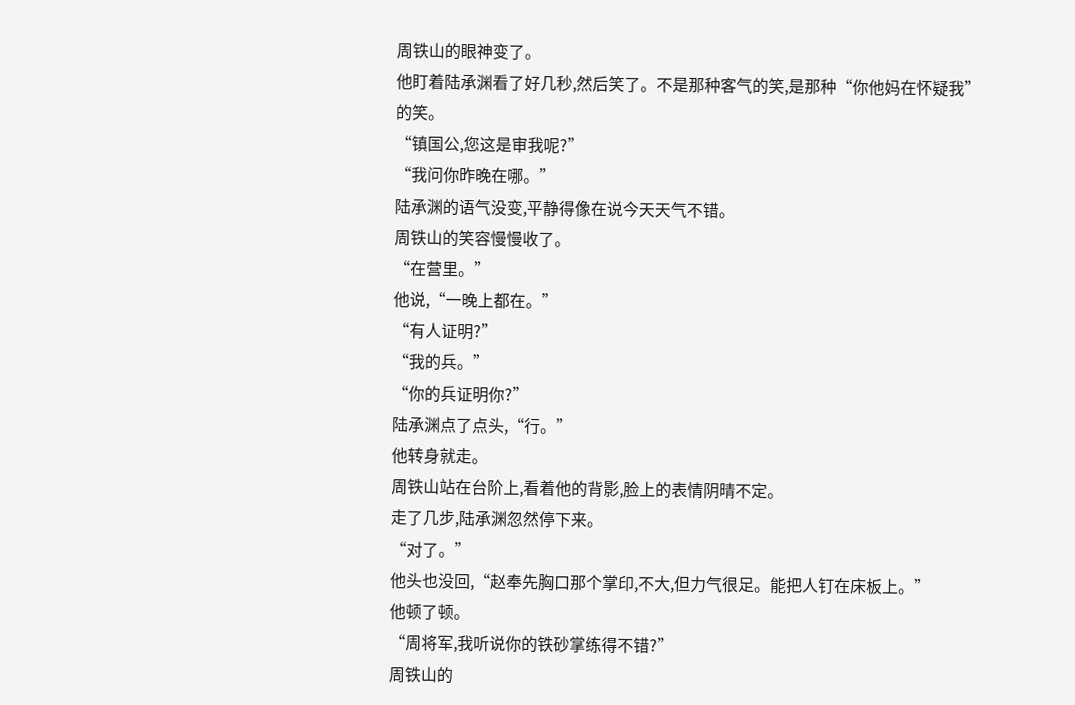周铁山的眼神变了。
他盯着陆承渊看了好几秒,然后笑了。不是那种客气的笑,是那种“你他妈在怀疑我”
的笑。
“镇国公,您这是审我呢?”
“我问你昨晚在哪。”
陆承渊的语气没变,平静得像在说今天天气不错。
周铁山的笑容慢慢收了。
“在营里。”
他说,“一晚上都在。”
“有人证明?”
“我的兵。”
“你的兵证明你?”
陆承渊点了点头,“行。”
他转身就走。
周铁山站在台阶上,看着他的背影,脸上的表情阴晴不定。
走了几步,陆承渊忽然停下来。
“对了。”
他头也没回,“赵奉先胸口那个掌印,不大,但力气很足。能把人钉在床板上。”
他顿了顿。
“周将军,我听说你的铁砂掌练得不错?”
周铁山的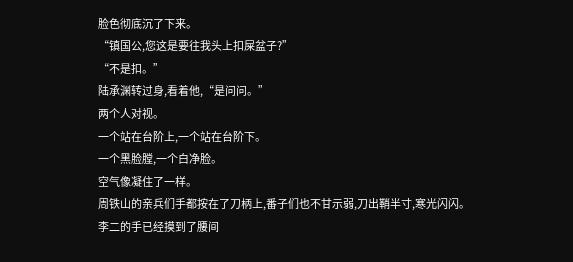脸色彻底沉了下来。
“镇国公,您这是要往我头上扣屎盆子?”
“不是扣。”
陆承渊转过身,看着他,“是问问。”
两个人对视。
一个站在台阶上,一个站在台阶下。
一个黑脸膛,一个白净脸。
空气像凝住了一样。
周铁山的亲兵们手都按在了刀柄上,番子们也不甘示弱,刀出鞘半寸,寒光闪闪。
李二的手已经摸到了腰间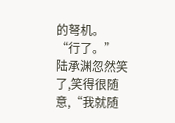的弩机。
“行了。”
陆承渊忽然笑了,笑得很随意,“我就随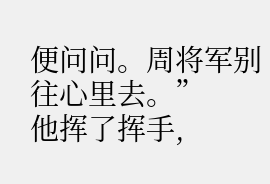便问问。周将军别往心里去。”
他挥了挥手,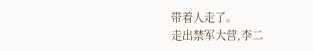带着人走了。
走出禁军大营,李二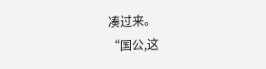凑过来。
“国公,这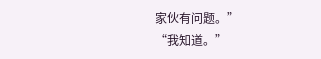家伙有问题。”
“我知道。”